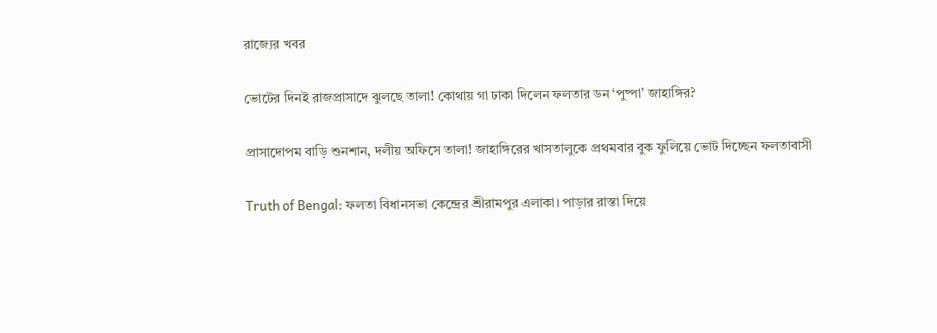রাজ্যের খবর

ভোটের দিনই রাজপ্রাসাদে ঝুলছে তালা! কোথায় গা ঢাকা দিলেন ফলতার ডন ‘পুষ্পা’ জাহাঙ্গির?

প্রাসাদোপম বাড়ি শুনশান, দলীয় অফিসে তালা! জাহাঙ্গিরের খাসতালুকে প্রথমবার বুক ফুলিয়ে ভোট দিচ্ছেন ফলতাবাসী

Truth of Bengal: ফলতা বিধানসভা কেন্দ্রের শ্রীরামপুর এলাকা। পাড়ার রাস্তা দিয়ে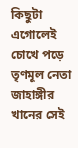কিছুটা এগোলেই চোখে পড়ে তৃণমূল নেতা জাহাঙ্গীর খানের সেই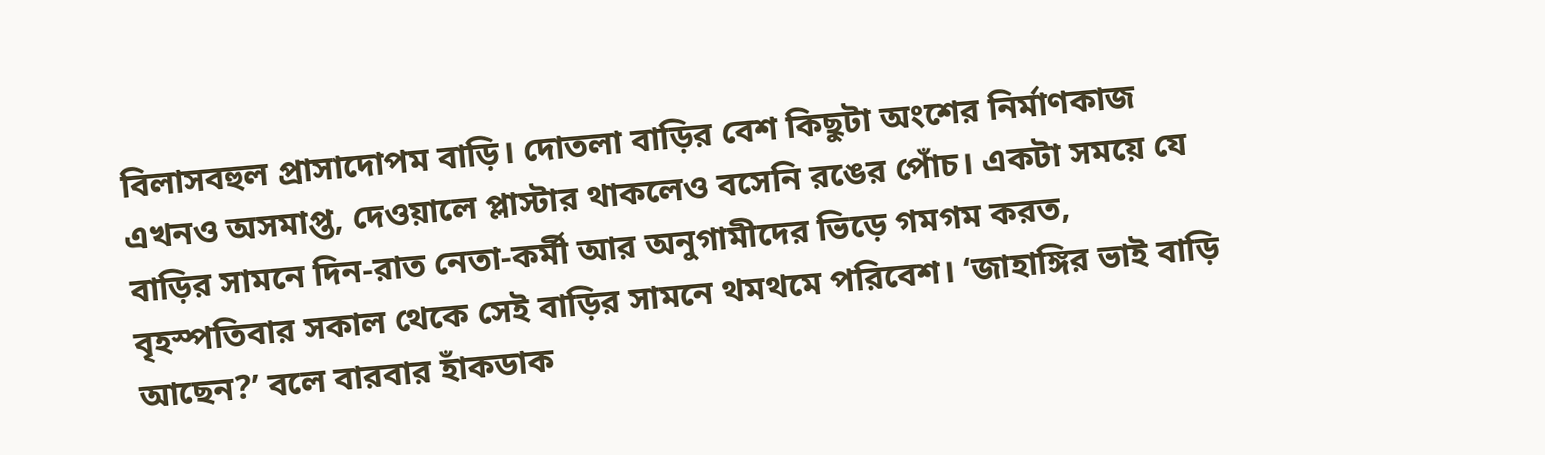বিলাসবহুল প্রাসাদোপম বাড়ি। দোতলা বাড়ির বেশ কিছুটা অংশের নির্মাণকাজ এখনও অসমাপ্ত, দেওয়ালে প্লাস্টার থাকলেও বসেনি রঙের পোঁচ। একটা সময়ে যে বাড়ির সামনে দিন-রাত নেতা-কর্মী আর অনুগামীদের ভিড়ে গমগম করত, বৃহস্পতিবার সকাল থেকে সেই বাড়ির সামনে থমথমে পরিবেশ। ‘জাহাঙ্গির ভাই বাড়ি আছেন?’ বলে বারবার হাঁকডাক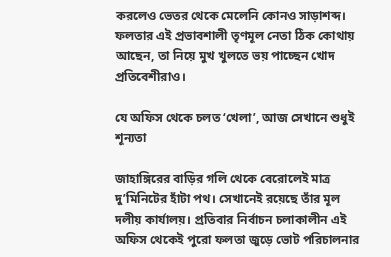করলেও ভেতর থেকে মেলেনি কোনও সাড়াশব্দ। ফলতার এই প্রভাবশালী তৃণমূল নেতা ঠিক কোথায় আছেন, তা নিয়ে মুখ খুলতে ভয় পাচ্ছেন খোদ প্রতিবেশীরাও।

যে অফিস থেকে চলত ‘খেলা’, আজ সেখানে শুধুই শূন্যতা

জাহাঙ্গিরের বাড়ির গলি থেকে বেরোলেই মাত্র দু’মিনিটের হাঁটা পথ। সেখানেই রয়েছে তাঁর মূল দলীয় কার্যালয়। প্রতিবার নির্বাচন চলাকালীন এই অফিস থেকেই পুরো ফলতা জুড়ে ভোট পরিচালনার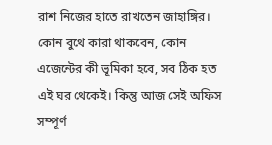রাশ নিজের হাতে রাখতেন জাহাঙ্গির। কোন বুথে কারা থাকবেন, কোন এজেন্টের কী ভূমিকা হবে, সব ঠিক হত এই ঘর থেকেই। কিন্তু আজ সেই অফিস সম্পূর্ণ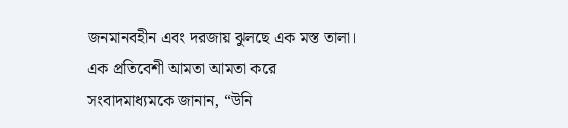জনমানবহীন এবং দরজায় ঝুলছে এক মস্ত তালা। এক প্রতিবেশী আমতা আমতা করে সংবাদমাধ্যমকে জানান, “উনি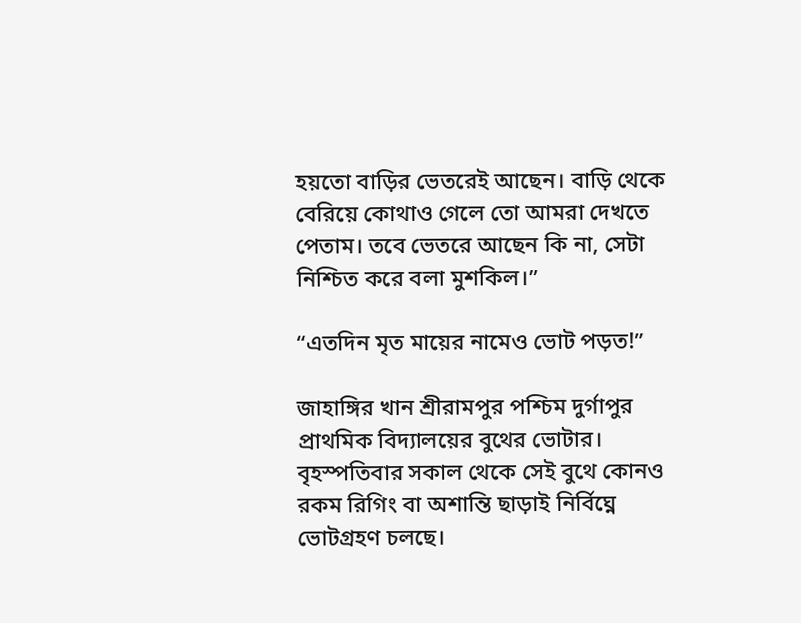হয়তো বাড়ির ভেতরেই আছেন। বাড়ি থেকে বেরিয়ে কোথাও গেলে তো আমরা দেখতে পেতাম। তবে ভেতরে আছেন কি না, সেটা নিশ্চিত করে বলা মুশকিল।”

“এতদিন মৃত মায়ের নামেও ভোট পড়ত!”

জাহাঙ্গির খান শ্রীরামপুর পশ্চিম দুর্গাপুর প্রাথমিক বিদ্যালয়ের বুথের ভোটার। বৃহস্পতিবার সকাল থেকে সেই বুথে কোনও রকম রিগিং বা অশান্তি ছাড়াই নির্বিঘ্নে ভোটগ্রহণ চলছে।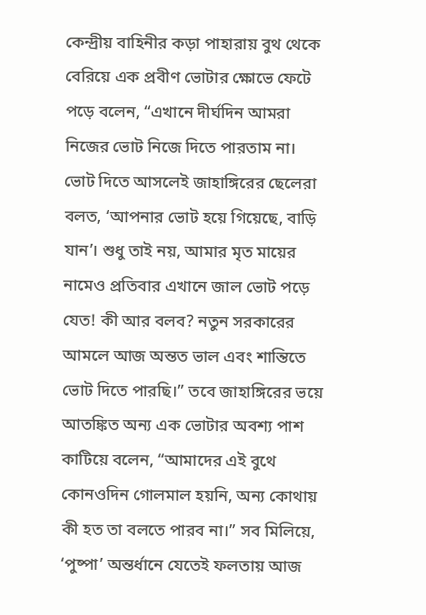কেন্দ্রীয় বাহিনীর কড়া পাহারায় বুথ থেকে বেরিয়ে এক প্রবীণ ভোটার ক্ষোভে ফেটে পড়ে বলেন, “এখানে দীর্ঘদিন আমরা নিজের ভোট নিজে দিতে পারতাম না। ভোট দিতে আসলেই জাহাঙ্গিরের ছেলেরা বলত, ‘আপনার ভোট হয়ে গিয়েছে, বাড়ি যান’। শুধু তাই নয়, আমার মৃত মায়ের নামেও প্রতিবার এখানে জাল ভোট পড়ে যেত! কী আর বলব? নতুন সরকারের আমলে আজ অন্তত ভাল এবং শান্তিতে ভোট দিতে পারছি।” তবে জাহাঙ্গিরের ভয়ে আতঙ্কিত অন্য এক ভোটার অবশ্য পাশ কাটিয়ে বলেন, “আমাদের এই বুথে কোনওদিন গোলমাল হয়নি, অন্য কোথায় কী হত তা বলতে পারব না।” সব মিলিয়ে, ‘পুষ্পা’ অন্তর্ধানে যেতেই ফলতায় আজ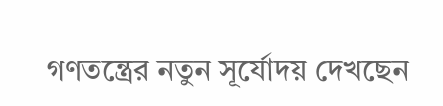গণতন্ত্রের নতুন সূর্যোদয় দেখছেন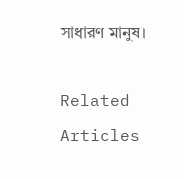সাধারণ মানুষ।

Related Articles